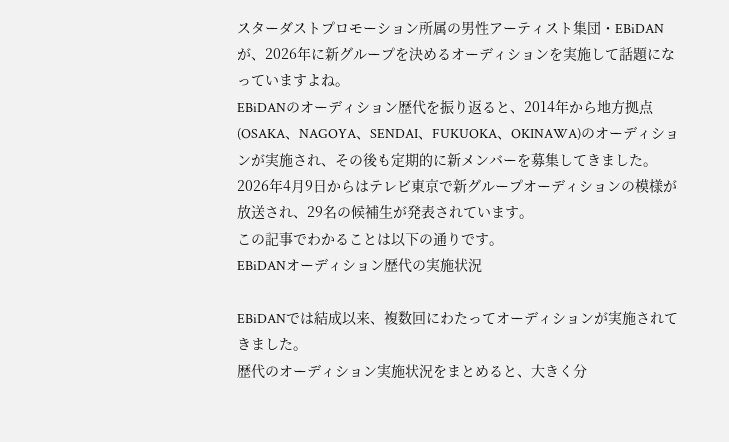スターダストプロモーション所属の男性アーティスト集団・EBiDANが、2026年に新グループを決めるオーディションを実施して話題になっていますよね。
EBiDANのオーディション歴代を振り返ると、2014年から地方拠点(OSAKA、NAGOYA、SENDAI、FUKUOKA、OKINAWA)のオーディションが実施され、その後も定期的に新メンバーを募集してきました。2026年4月9日からはテレビ東京で新グループオーディションの模様が放送され、29名の候補生が発表されています。
この記事でわかることは以下の通りです。
EBiDANオーディション歴代の実施状況

EBiDANでは結成以来、複数回にわたってオーディションが実施されてきました。
歴代のオーディション実施状況をまとめると、大きく分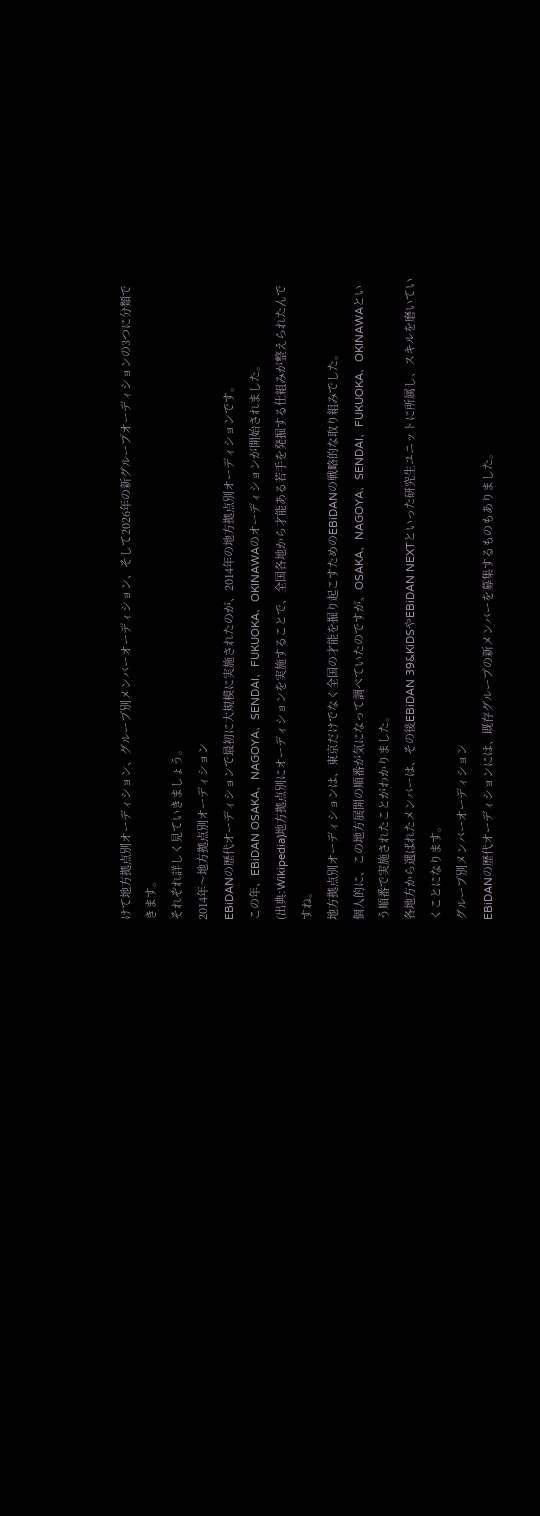けて地方拠点別オーディション、グループ別メンバーオーディション、そして2026年の新グループオーディションの3つに分類できます。
それぞれ詳しく見ていきましょう。
2014年〜地方拠点別オーディション
EBiDANの歴代オーディションで最初に大規模に実施されたのが、2014年の地方拠点別オーディションです。
この年、EBiDAN OSAKA、NAGOYA、SENDAI、FUKUOKA、OKINAWAのオーディションが開始されました。
(出典:Wikipedia)地方拠点別にオーディションを実施することで、全国各地から才能ある若手を発掘する仕組みが整えられたんですね。
地方拠点別オーディションは、東京だけでなく全国の才能を掘り起こすためのEBiDANの戦略的な取り組みでした。
個人的に、この地方展開の順番が気になって調べていたのですが、OSAKA、NAGOYA、SENDAI、FUKUOKA、OKINAWAという順番で実施されたことがわかりました。
各地方から選ばれたメンバーは、その後EBiDAN 39&KiDSやEBiDAN NEXTといった研究生ユニットに所属し、スキルを磨いていくことになります。
グループ別メンバーオーディション
EBiDANの歴代オーディションには、既存グループの新メンバーを募集するものもありました。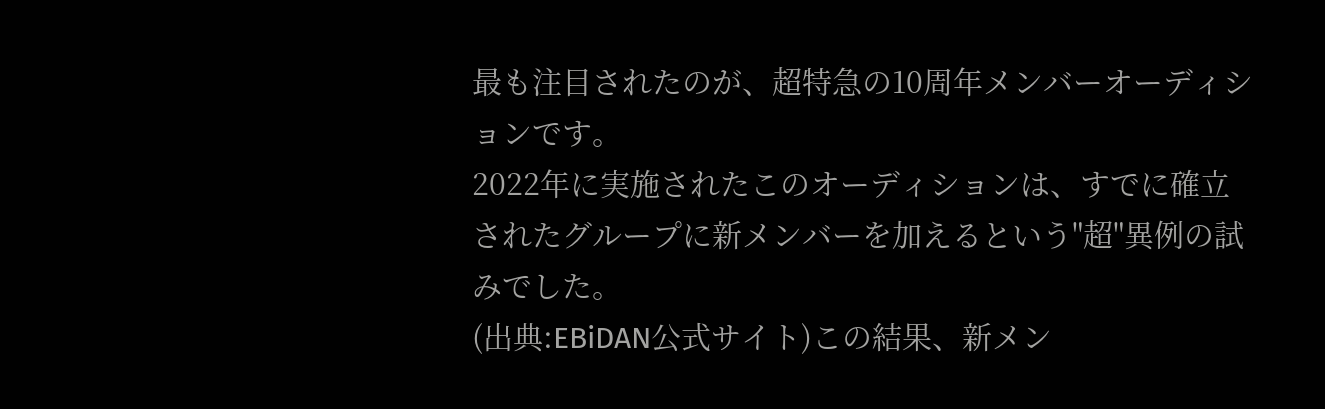最も注目されたのが、超特急の10周年メンバーオーディションです。
2022年に実施されたこのオーディションは、すでに確立されたグループに新メンバーを加えるという"超"異例の試みでした。
(出典:EBiDAN公式サイト)この結果、新メン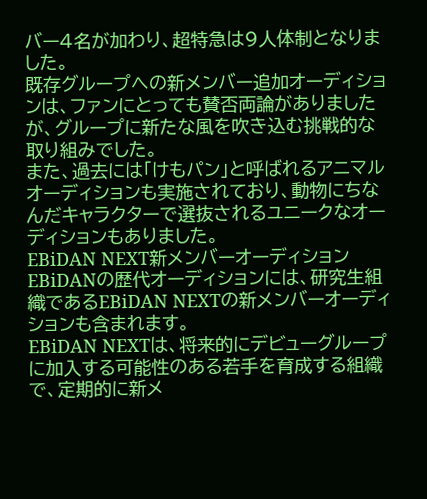バー4名が加わり、超特急は9人体制となりました。
既存グループへの新メンバー追加オーディションは、ファンにとっても賛否両論がありましたが、グループに新たな風を吹き込む挑戦的な取り組みでした。
また、過去には「けもパン」と呼ばれるアニマルオーディションも実施されており、動物にちなんだキャラクターで選抜されるユニークなオーディションもありました。
EBiDAN NEXT新メンバーオーディション
EBiDANの歴代オーディションには、研究生組織であるEBiDAN NEXTの新メンバーオーディションも含まれます。
EBiDAN NEXTは、将来的にデビューグループに加入する可能性のある若手を育成する組織で、定期的に新メ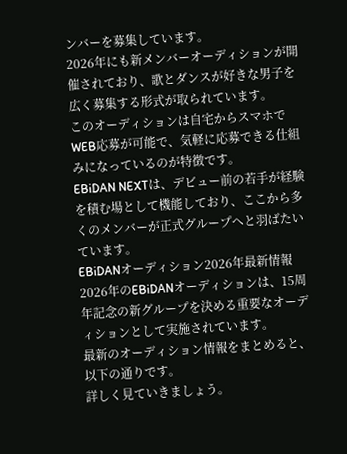ンバーを募集しています。
2026年にも新メンバーオーディションが開催されており、歌とダンスが好きな男子を広く募集する形式が取られています。
このオーディションは自宅からスマホでWEB応募が可能で、気軽に応募できる仕組みになっているのが特徴です。
EBiDAN NEXTは、デビュー前の若手が経験を積む場として機能しており、ここから多くのメンバーが正式グループへと羽ばたいています。
EBiDANオーディション2026年最新情報
2026年のEBiDANオーディションは、15周年記念の新グループを決める重要なオーディションとして実施されています。
最新のオーディション情報をまとめると、以下の通りです。
詳しく見ていきましょう。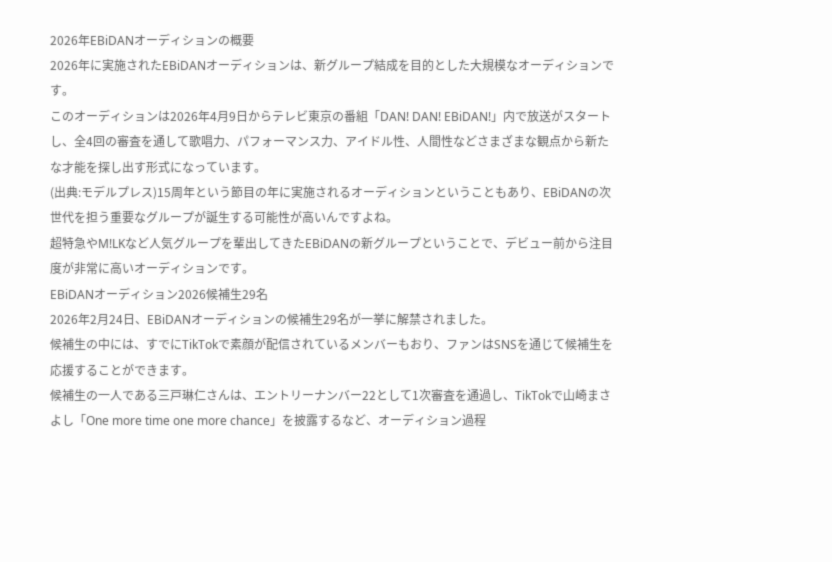2026年EBiDANオーディションの概要
2026年に実施されたEBiDANオーディションは、新グループ結成を目的とした大規模なオーディションです。
このオーディションは2026年4月9日からテレビ東京の番組「DAN! DAN! EBiDAN!」内で放送がスタートし、全4回の審査を通して歌唱力、パフォーマンス力、アイドル性、人間性などさまざまな観点から新たな才能を探し出す形式になっています。
(出典:モデルプレス)15周年という節目の年に実施されるオーディションということもあり、EBiDANの次世代を担う重要なグループが誕生する可能性が高いんですよね。
超特急やM!LKなど人気グループを輩出してきたEBiDANの新グループということで、デビュー前から注目度が非常に高いオーディションです。
EBiDANオーディション2026候補生29名
2026年2月24日、EBiDANオーディションの候補生29名が一挙に解禁されました。
候補生の中には、すでにTikTokで素顔が配信されているメンバーもおり、ファンはSNSを通じて候補生を応援することができます。
候補生の一人である三戸琳仁さんは、エントリーナンバー22として1次審査を通過し、TikTokで山崎まさよし「One more time one more chance」を披露するなど、オーディション過程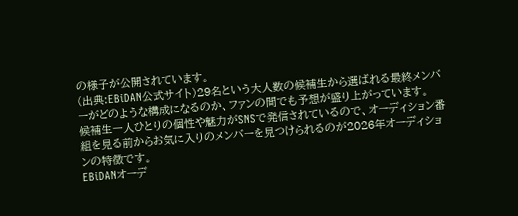の様子が公開されています。
(出典:EBiDAN公式サイト)29名という大人数の候補生から選ばれる最終メンバーがどのような構成になるのか、ファンの間でも予想が盛り上がっています。
候補生一人ひとりの個性や魅力がSNSで発信されているので、オーディション番組を見る前からお気に入りのメンバーを見つけられるのが2026年オーディションの特徴です。
EBiDANオーデ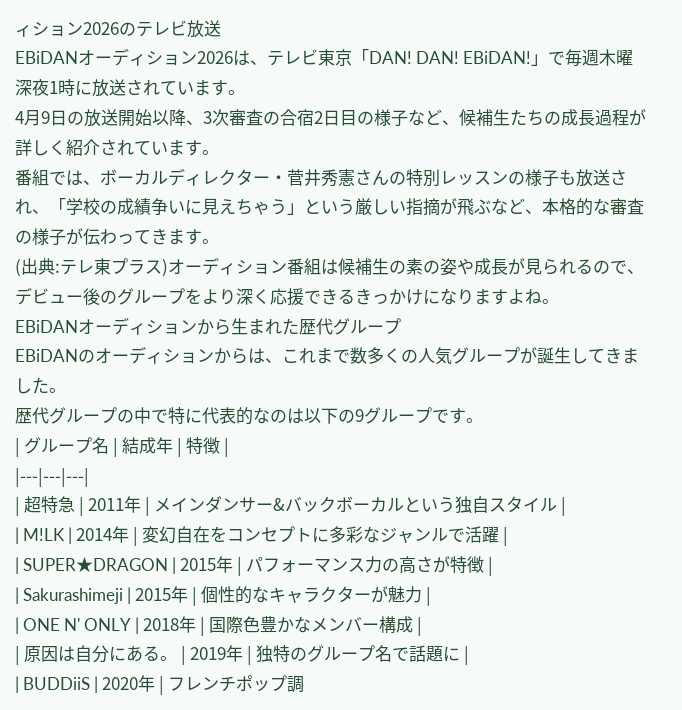ィション2026のテレビ放送
EBiDANオーディション2026は、テレビ東京「DAN! DAN! EBiDAN!」で毎週木曜深夜1時に放送されています。
4月9日の放送開始以降、3次審査の合宿2日目の様子など、候補生たちの成長過程が詳しく紹介されています。
番組では、ボーカルディレクター・菅井秀憲さんの特別レッスンの様子も放送され、「学校の成績争いに見えちゃう」という厳しい指摘が飛ぶなど、本格的な審査の様子が伝わってきます。
(出典:テレ東プラス)オーディション番組は候補生の素の姿や成長が見られるので、デビュー後のグループをより深く応援できるきっかけになりますよね。
EBiDANオーディションから生まれた歴代グループ
EBiDANのオーディションからは、これまで数多くの人気グループが誕生してきました。
歴代グループの中で特に代表的なのは以下の9グループです。
| グループ名 | 結成年 | 特徴 |
|---|---|---|
| 超特急 | 2011年 | メインダンサー&バックボーカルという独自スタイル |
| M!LK | 2014年 | 変幻自在をコンセプトに多彩なジャンルで活躍 |
| SUPER★DRAGON | 2015年 | パフォーマンス力の高さが特徴 |
| Sakurashimeji | 2015年 | 個性的なキャラクターが魅力 |
| ONE N' ONLY | 2018年 | 国際色豊かなメンバー構成 |
| 原因は自分にある。 | 2019年 | 独特のグループ名で話題に |
| BUDDiiS | 2020年 | フレンチポップ調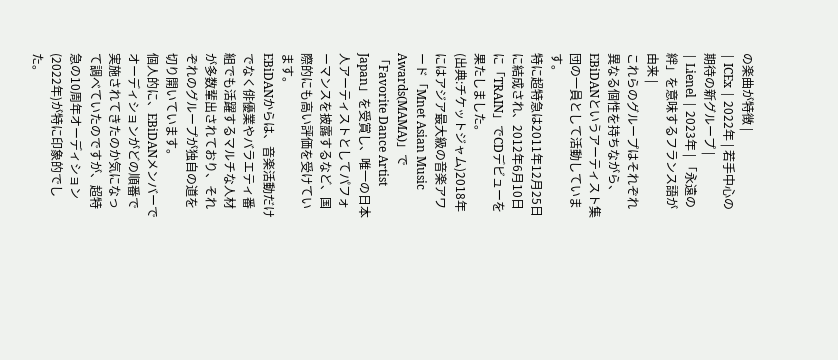の楽曲が特徴 |
| ICEx | 2022年 | 若手中心の期待の新グループ |
| Lienel | 2023年 | 「永遠の絆」を意味するフランス語が由来 |
これらのグループはそれぞれ異なる個性を持ちながら、EBiDANというアーティスト集団の一員として活動しています。
特に超特急は2011年12月25日に結成され、2012年6月10日に「TRAIN」でCDデビューを果たしました。
(出典:チケットジャム)2018年にはアジア最大級の音楽アワード「Mnet Asian Music Awards(MAMA)」で「Favorite Dance Artist Japan」を受賞し、唯一の日本人アーティストとしてパフォーマンスを披露するなど、国際的にも高い評価を受けています。
EBiDANからは、音楽活動だけでなく俳優業やバラエティ番組でも活躍するマルチな人材が多数輩出されており、それぞれのグループが独自の道を切り開いています。
個人的に、EBiDANメンバーでオーディションがどの順番で実施されてきたのか気になって調べていたのですが、超特急の10周年オーディション(2022年)が特に印象的でした。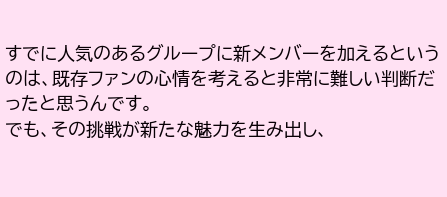すでに人気のあるグループに新メンバーを加えるというのは、既存ファンの心情を考えると非常に難しい判断だったと思うんです。
でも、その挑戦が新たな魅力を生み出し、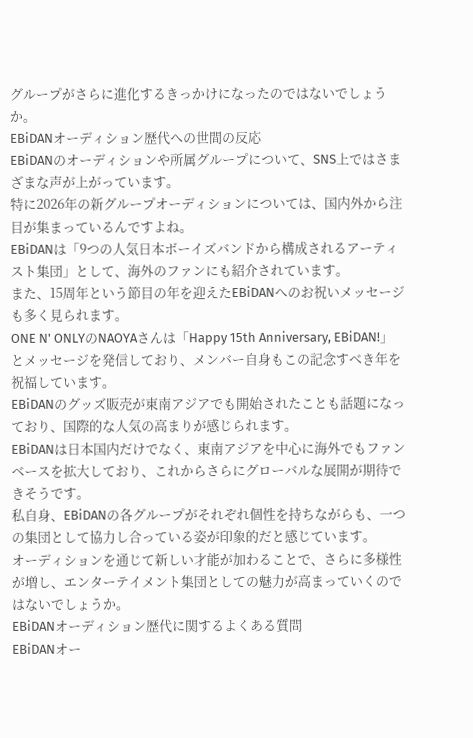グループがさらに進化するきっかけになったのではないでしょうか。
EBiDANオーディション歴代への世間の反応
EBiDANのオーディションや所属グループについて、SNS上ではさまざまな声が上がっています。
特に2026年の新グループオーディションについては、国内外から注目が集まっているんですよね。
EBiDANは「9つの人気日本ボーイズバンドから構成されるアーティスト集団」として、海外のファンにも紹介されています。
また、15周年という節目の年を迎えたEBiDANへのお祝いメッセージも多く見られます。
ONE N' ONLYのNAOYAさんは「Happy 15th Anniversary, EBiDAN!」とメッセージを発信しており、メンバー自身もこの記念すべき年を祝福しています。
EBiDANのグッズ販売が東南アジアでも開始されたことも話題になっており、国際的な人気の高まりが感じられます。
EBiDANは日本国内だけでなく、東南アジアを中心に海外でもファンベースを拡大しており、これからさらにグローバルな展開が期待できそうです。
私自身、EBiDANの各グループがそれぞれ個性を持ちながらも、一つの集団として協力し合っている姿が印象的だと感じています。
オーディションを通じて新しい才能が加わることで、さらに多様性が増し、エンターテイメント集団としての魅力が高まっていくのではないでしょうか。
EBiDANオーディション歴代に関するよくある質問
EBiDANオー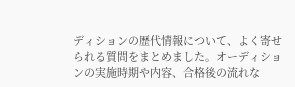ディションの歴代情報について、よく寄せられる質問をまとめました。オーディションの実施時期や内容、合格後の流れな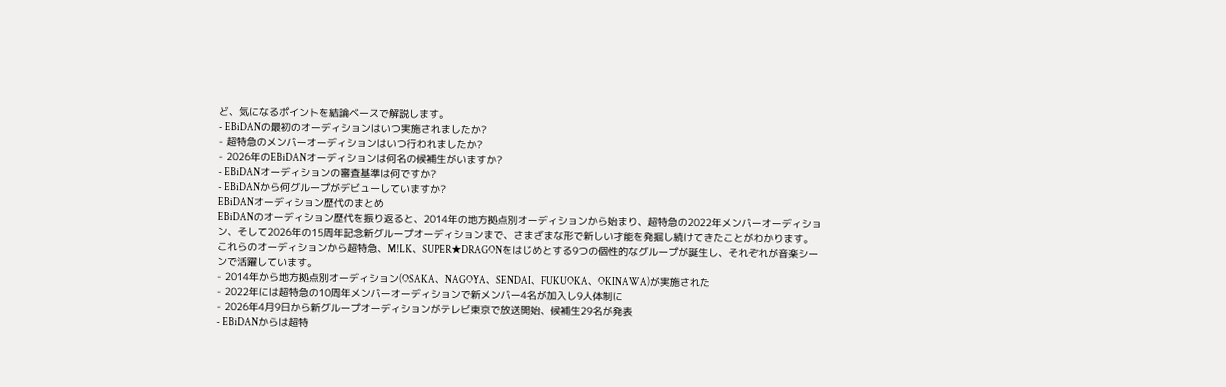ど、気になるポイントを結論ベースで解説します。
- EBiDANの最初のオーディションはいつ実施されましたか?
- 超特急のメンバーオーディションはいつ行われましたか?
- 2026年のEBiDANオーディションは何名の候補生がいますか?
- EBiDANオーディションの審査基準は何ですか?
- EBiDANから何グループがデビューしていますか?
EBiDANオーディション歴代のまとめ
EBiDANのオーディション歴代を振り返ると、2014年の地方拠点別オーディションから始まり、超特急の2022年メンバーオーディション、そして2026年の15周年記念新グループオーディションまで、さまざまな形で新しい才能を発掘し続けてきたことがわかります。これらのオーディションから超特急、M!LK、SUPER★DRAGONをはじめとする9つの個性的なグループが誕生し、それぞれが音楽シーンで活躍しています。
- 2014年から地方拠点別オーディション(OSAKA、NAGOYA、SENDAI、FUKUOKA、OKINAWA)が実施された
- 2022年には超特急の10周年メンバーオーディションで新メンバー4名が加入し9人体制に
- 2026年4月9日から新グループオーディションがテレビ東京で放送開始、候補生29名が発表
- EBiDANからは超特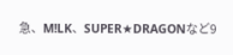急、M!LK、SUPER★DRAGONなど9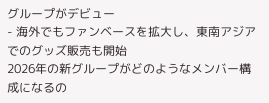グループがデビュー
- 海外でもファンベースを拡大し、東南アジアでのグッズ販売も開始
2026年の新グループがどのようなメンバー構成になるの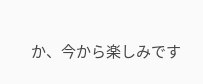か、今から楽しみです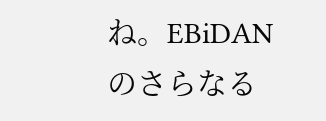ね。EBiDANのさらなる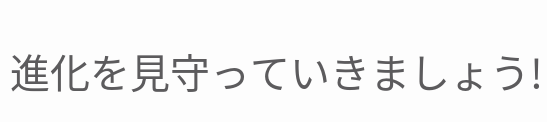進化を見守っていきましょう!